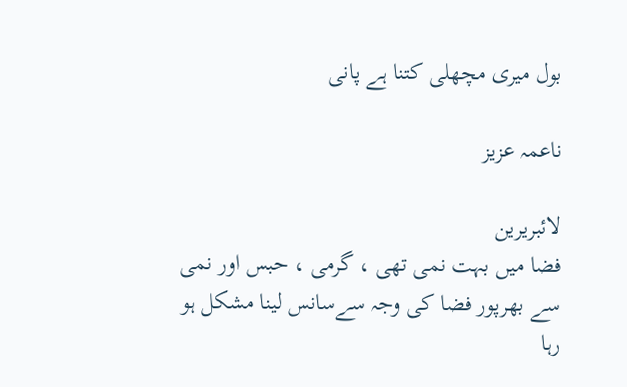بول میری مچھلی کتنا ہے پانی

ناعمہ عزیز

لائبریرین
فضا میں بہت نمی تھی ، گرمی ، حبس اور نمی سے بھرپور فضا کی وجہ سےسانس لینا مشکل ہو رہا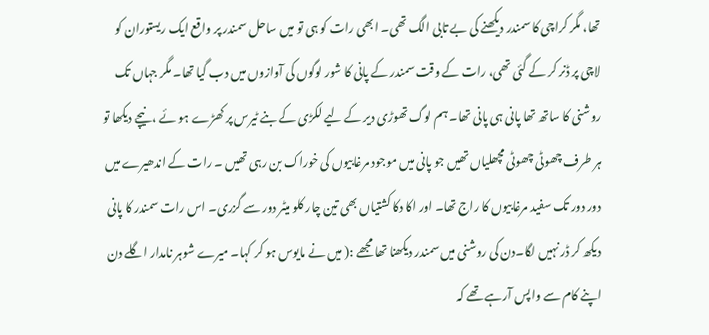تھا، مگر کراچی کا سمندر دیکھنے کی بے تابی الگ تھی۔ ابھی رات کو ہی تو میں ساحل سمندر پر واقع ایک ریستوران کو لاچی پر ڈنر کر کے گئی تھی، رات کے وقت سمندر کے پانی کا شور لوگوں کی آوازوں میں دب گیا تھا۔ مگر جہاں تک روشنی کا ساتھ تھا پانی ہی پانی تھا۔ ہم لوگ تھوڑی دیر کے لیے لکڑی کے بنے ٹیرس پر کھڑے ہو ئے ، نیچے دیکھا تو ہر طرف چھوٹی چھوٹی مچھلیاں تھیں جو پانی میں موجود مرغابیوں کی خوراک بن رہی تھیں ۔ رات کے اندھیرے میں دور دور تک سفید مرغابیوں کا راج تھا۔ اور اکا دکا کشتیاں بھی تین چار کلو میٹر دور سے گزری۔ اس رات سمندر کا پانی دیکھ کر ڈر نہیں لگا۔دن کی روشنی میں سمندر دیکھنا تھا مجھے :( میں نے مایوس ہو کر کہا۔ میرے شوہر نامدار اگلے دن اپنے کام سے واپس آرہے تھے کہ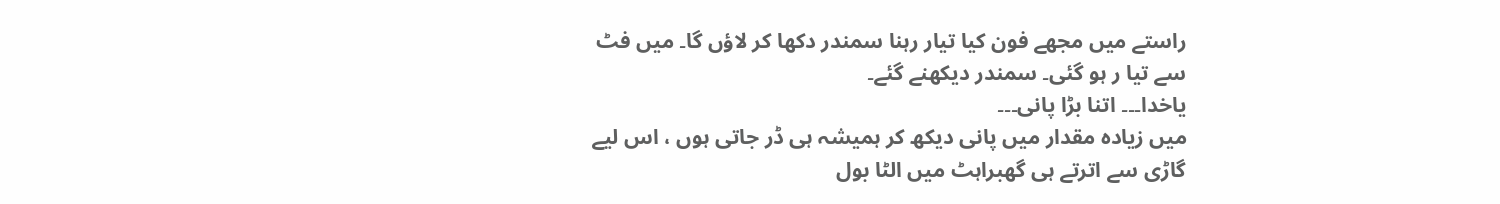راستے میں مجھے فون کیا تیار رہنا سمندر دکھا کر لاؤں گا۔ میں فٹ سے تیا ر ہو گئی۔ سمندر دیکھنے گئے۔
یاخدا۔۔۔ اتنا بڑا پانی۔۔۔
میں زیادہ مقدار میں پانی دیکھ کر ہمیشہ ہی ڈر جاتی ہوں ، اس لیے گاڑی سے اترتے ہی گھبراہٹ میں الٹا بول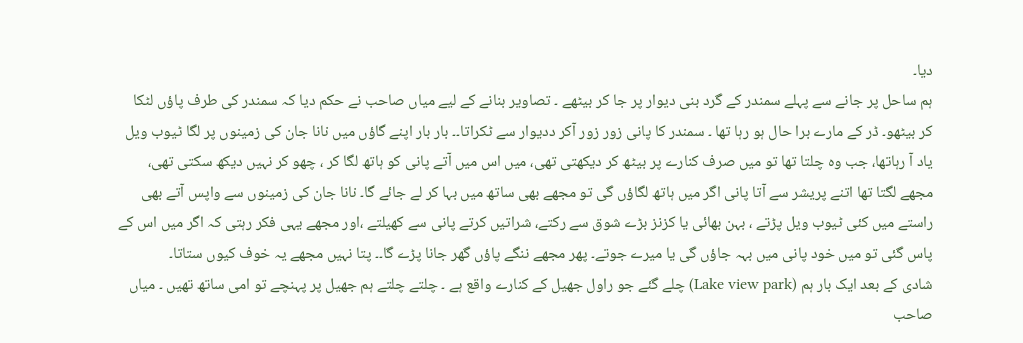دیا۔
ہم ساحل پر جانے سے پہلے سمندر کے گرد بنی دیوار پر جا کر بیٹھے ۔ تصاویر بنانے کے لیے میاں صاحب نے حکم دیا کہ سمندر کی طرف پاؤں لٹکا کر بیٹھو۔ ڈر کے مارے برا حال ہو رہا تھا ۔ سمندر کا پانی زور زور آکر ددیوار سے ٹکراتا۔۔ بار بار اپنے گاؤں میں نانا جان کی زمینوں پر لگا ٹیوب ویل یاد آ رہاتھا، جب وہ چلتا تھا تو میں صرف کنارے پر بیٹھ کر دیکھتی تھی، میں اس میں آتے پانی کو ہاتھ لگا کر ، چھو کر نہیں دیکھ سکتی تھی، مجھے لگتا تھا اتنے پریشر سے آتا پانی اگر میں ہاتھ لگاؤں گی تو مجھے بھی ساتھ میں بہا کر لے جائے گا۔ نانا جان کی زمینوں سے واپس آتے بھی راستے میں کئی ٹیوب ویل پڑتے ، بہن بھائی یا کزنز بڑے شوق سے رکتے، شراتیں کرتے پانی سے کھیلتے ،اور مجھے یہی فکر رہتی کہ اگر میں اس کے پاس گئی تو میں خود پانی میں بہہ جاؤں گی یا میرے جوتے۔ پھر مجھے ننگے پاؤں گھر جانا پڑے گا۔۔ پتا نہیں مجھے یہ خوف کیوں ستاتا۔
شادی کے بعد ایک بار ہم (Lake view park) چلے گئے جو راول جھیل کے کنارے واقع ہے ۔ چلتے چلتے ہم جھیل پر پہنچے تو امی ساتھ تھیں ۔ میاں صاحب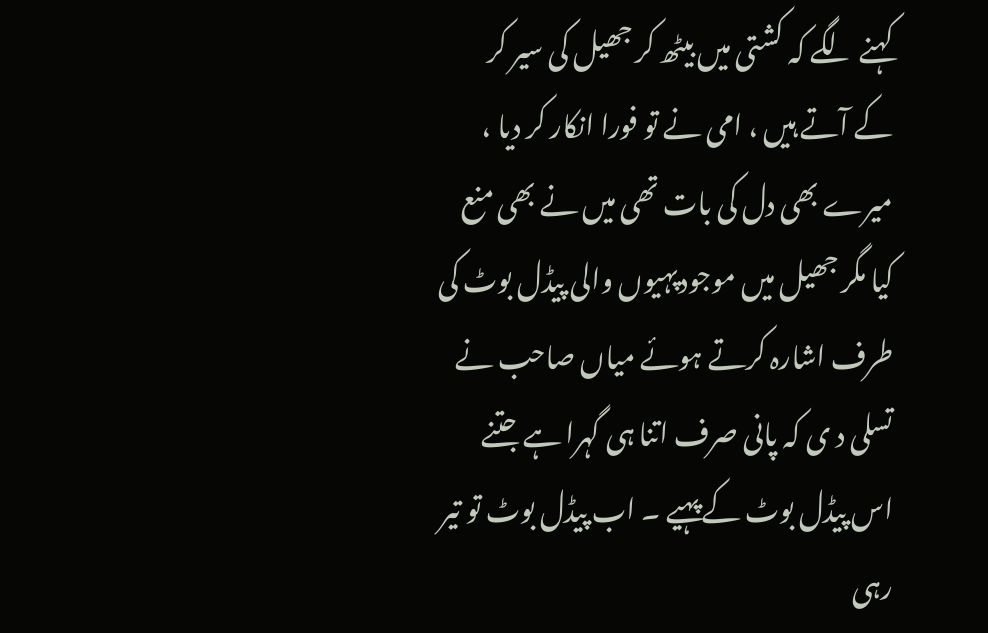کہنے لگے کہ کشتی میں بیٹھ کر جھیل کی سیر کر کے آتے ہیں ، امی نے تو فورا انکار کر دیا ، میرے بھی دل کی بات تھی میں نے بھی منع کیا مگر جھیل میں موجودپہیوں والی پیڈل بوٹ کی طرف اشارہ کرتے ہوئے میاں صاحب نے تسلی د ی کہ پانی صرف اتنا ہی گہرا ہے جتنے اس پیڈل بوٹ کے پہیے ۔ اب پیڈل بوٹ تو تیر رہی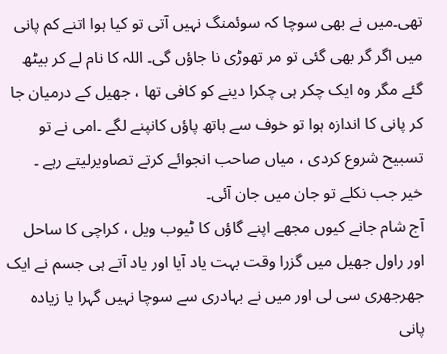تھی۔میں نے بھی سوچا کہ سوئمنگ نہیں آتی تو کیا ہوا اتنے کم پانی میں اگر گر بھی گئی تو مر تھوڑی نا جاؤں گی۔ اللہ کا نام لے کر بیٹھ گئے مگر وہ ایک چکر ہی چکرا دینے کو کافی تھا ، جھیل کے درمیان جا کر پانی کا اندازہ ہوا تو خوف سے ہاتھ پاؤں کانپنے لگے ۔امی نے تو تسبیح شروع کردی ، میاں صاحب انجوائے کرتے تصاویرلیتے رہے ۔
خیر جب نکلے تو جان میں جان آئی۔
آج شام جانے کیوں مجھے اپنے گاؤں کا ٹیوب ویل ، کراچی کا ساحل اور راول جھیل میں گزرا وقت بہت یاد آیا اور یاد آتے ہی جسم نے ایک جھرجھری سی لی اور میں نے بہادری سے سوچا نہیں گہرا یا زیادہ پانی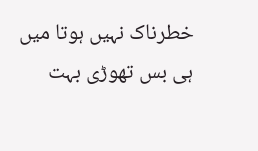خطرناک نہیں ہوتا میں ہی بس تھوڑی بہت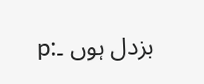بزدل ہوں ۔:p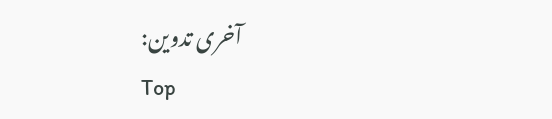آخری تدوین:
Top